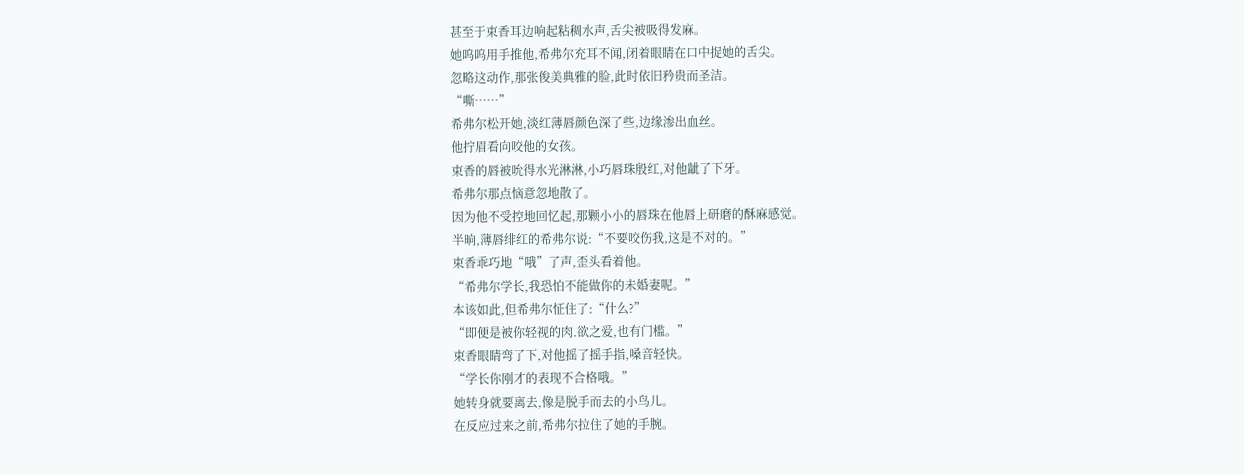甚至于束香耳边响起粘稠水声,舌尖被吸得发麻。
她呜呜用手推他,希弗尔充耳不闻,闭着眼睛在口中捉她的舌尖。
忽略这动作,那张俊美典雅的脸,此时依旧矜贵而圣洁。
“嘶……”
希弗尔松开她,淡红薄唇颜色深了些,边缘渗出血丝。
他拧眉看向咬他的女孩。
束香的唇被吮得水光淋淋,小巧唇珠殷红,对他龇了下牙。
希弗尔那点恼意忽地散了。
因为他不受控地回忆起,那颗小小的唇珠在他唇上研磨的酥麻感觉。
半晌,薄唇绯红的希弗尔说:“不要咬伤我,这是不对的。”
束香乖巧地“哦”了声,歪头看着他。
“希弗尔学长,我恐怕不能做你的未婚妻呢。”
本该如此,但希弗尔怔住了:“什么?”
“即便是被你轻视的肉.欲之爱,也有门槛。”
束香眼睛弯了下,对他摇了摇手指,嗓音轻快。
“学长你刚才的表现不合格哦。”
她转身就要离去,像是脱手而去的小鸟儿。
在反应过来之前,希弗尔拉住了她的手腕。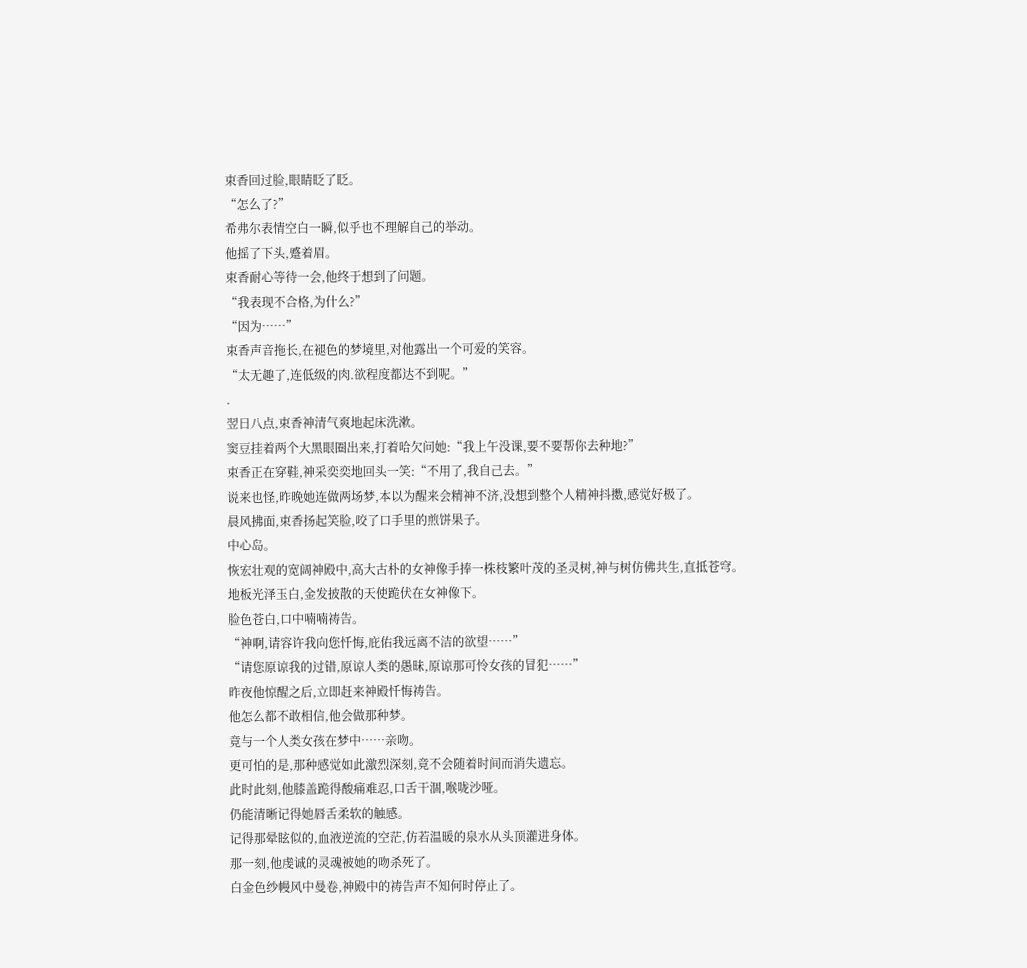束香回过脸,眼睛眨了眨。
“怎么了?”
希弗尔表情空白一瞬,似乎也不理解自己的举动。
他摇了下头,蹙着眉。
束香耐心等待一会,他终于想到了问题。
“我表现不合格,为什么?”
“因为……”
束香声音拖长,在褪色的梦境里,对他露出一个可爱的笑容。
“太无趣了,连低级的肉.欲程度都达不到呢。”
.
翌日八点,束香神清气爽地起床洗漱。
窦豆挂着两个大黑眼圈出来,打着哈欠问她:“我上午没课,要不要帮你去种地?”
束香正在穿鞋,神采奕奕地回头一笑:“不用了,我自己去。”
说来也怪,昨晚她连做两场梦,本以为醒来会精神不济,没想到整个人精神抖擞,感觉好极了。
晨风拂面,束香扬起笑脸,咬了口手里的煎饼果子。
中心岛。
恢宏壮观的宽阔神殿中,高大古朴的女神像手捧一株枝繁叶茂的圣灵树,神与树仿佛共生,直抵苍穹。
地板光泽玉白,金发披散的天使跪伏在女神像下。
脸色苍白,口中喃喃祷告。
“神啊,请容许我向您忏悔,庇佑我远离不洁的欲望……”
“请您原谅我的过错,原谅人类的愚昧,原谅那可怜女孩的冒犯……”
昨夜他惊醒之后,立即赶来神殿忏悔祷告。
他怎么都不敢相信,他会做那种梦。
竟与一个人类女孩在梦中……亲吻。
更可怕的是,那种感觉如此激烈深刻,竟不会随着时间而消失遗忘。
此时此刻,他膝盖跪得酸痛难忍,口舌干涸,喉咙沙哑。
仍能清晰记得她唇舌柔软的触感。
记得那晕眩似的,血液逆流的空茫,仿若温暖的泉水从头顶灌进身体。
那一刻,他虔诚的灵魂被她的吻杀死了。
白金色纱幔风中曼卷,神殿中的祷告声不知何时停止了。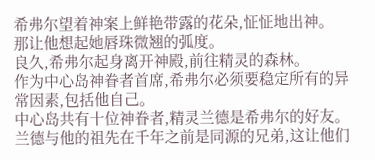希弗尔望着神案上鲜艳带露的花朵,怔怔地出神。
那让他想起她唇珠微翘的弧度。
良久,希弗尔起身离开神殿,前往精灵的森林。
作为中心岛神眷者首席,希弗尔必须要稳定所有的异常因素,包括他自己。
中心岛共有十位神眷者,精灵兰德是希弗尔的好友。
兰德与他的祖先在千年之前是同源的兄弟,这让他们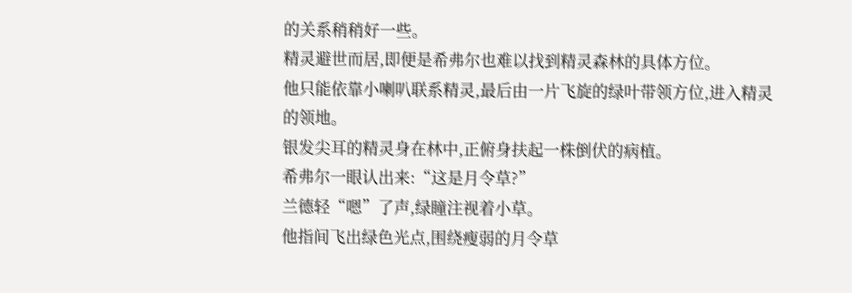的关系稍稍好一些。
精灵避世而居,即便是希弗尔也难以找到精灵森林的具体方位。
他只能依靠小喇叭联系精灵,最后由一片飞旋的绿叶带领方位,进入精灵的领地。
银发尖耳的精灵身在林中,正俯身扶起一株倒伏的病植。
希弗尔一眼认出来:“这是月令草?”
兰德轻“嗯”了声,绿瞳注视着小草。
他指间飞出绿色光点,围绕瘦弱的月令草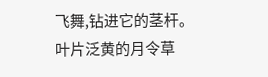飞舞,钻进它的茎杆。
叶片泛黄的月令草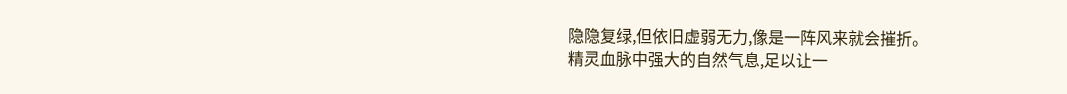隐隐复绿,但依旧虚弱无力,像是一阵风来就会摧折。
精灵血脉中强大的自然气息,足以让一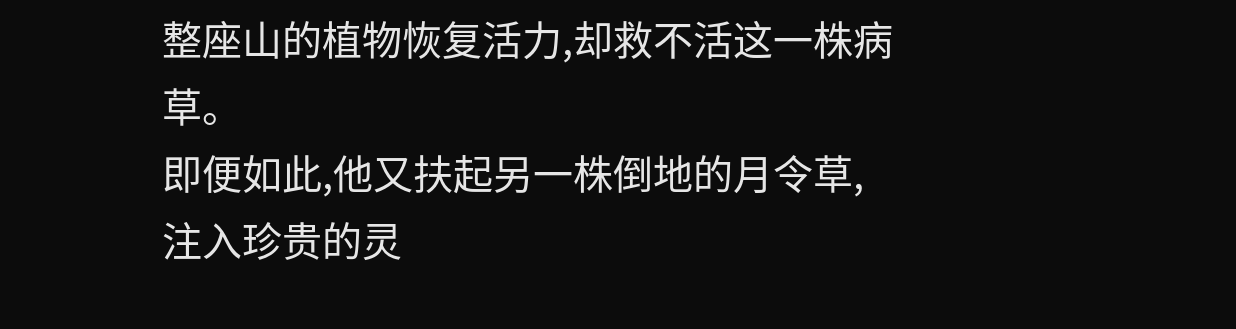整座山的植物恢复活力,却救不活这一株病草。
即便如此,他又扶起另一株倒地的月令草,注入珍贵的灵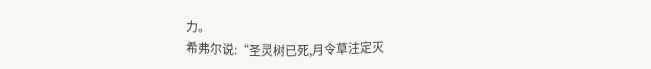力。
希弗尔说:“圣灵树已死,月令草注定灭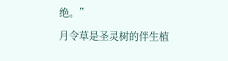绝。”
月令草是圣灵树的伴生植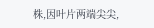株,因叶片两端尖尖,